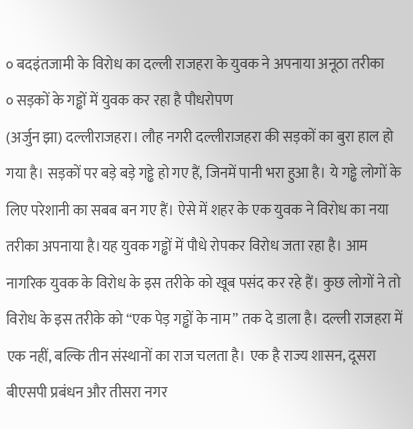० बदइंतजामी के विरोध का दल्ली राजहरा के युवक ने अपनाया अनूठा तरीका
० सड़कों के गड्ढों में युवक कर रहा है पौधरोपण
(अर्जुन झा) दल्लीराजहरा। लौह नगरी दल्लीराजहरा की सड़कों का बुरा हाल हो गया है। सड़कों पर बड़े बड़े गड्ढे हो गए हैं, जिनमें पानी भरा हुआ है। ये गड्ढे लोगों के लिए परेशानी का सबब बन गए हैं। ऐसे में शहर के एक युवक ने विरोध का नया तरीका अपनाया है।यह युवक गड्ढों में पौधे रोपकर विरोध जता रहा है। आम नागरिक युवक के विरोध के इस तरीके को खूब पसंद कर रहे हैं। कुछ लोगों ने तो विरोध के इस तरीके को “एक पेड़ गड्ढों के नाम” तक दे डाला है। दल्ली राजहरा में एक नहीं, बल्कि तीन संस्थानों का राज चलता है। एक है राज्य शासन, दूसरा बीएसपी प्रबंधन और तीसरा नगर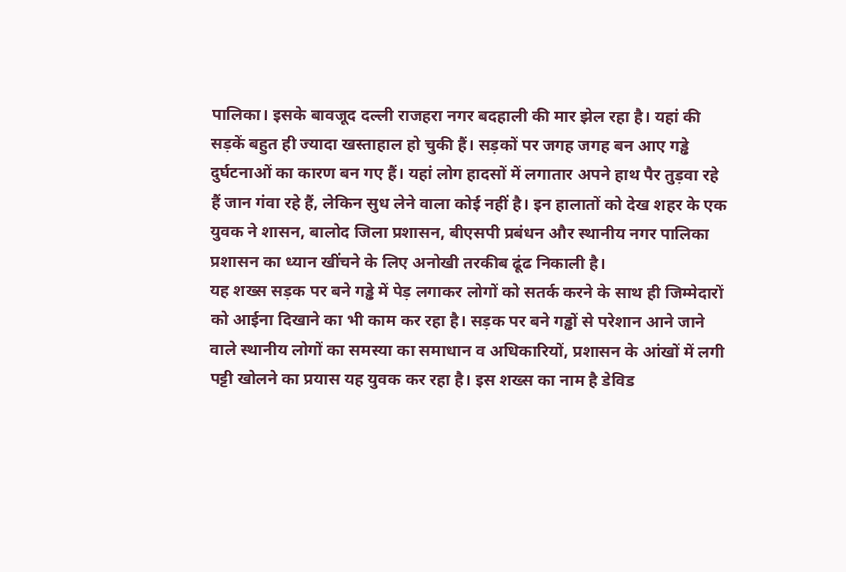पालिका। इसके बावजूद दल्ली राजहरा नगर बदहाली की मार झेल रहा है। यहां की सड़कें बहुत ही ज्यादा खस्ताहाल हो चुकी हैं। सड़कों पर जगह जगह बन आए गड्ढे दुर्घटनाओं का कारण बन गए हैं। यहां लोग हादसों में लगातार अपने हाथ पैर तुड़वा रहे हैं जान गंवा रहे हैं, लेकिन सुध लेने वाला कोई नहीं है। इन हालातों को देख शहर के एक युवक ने शासन, बालोद जिला प्रशासन, बीएसपी प्रबंधन और स्थानीय नगर पालिका प्रशासन का ध्यान खींचने के लिए अनोखी तरकीब ढूंढ निकाली है।
यह शख्स सड़क पर बने गड्ढे में पेड़ लगाकर लोगों को सतर्क करने के साथ ही जिम्मेदारों को आईना दिखाने का भी काम कर रहा है। सड़क पर बने गड्ढों से परेशान आने जाने वाले स्थानीय लोगों का समस्या का समाधान व अधिकारियों, प्रशासन के आंखों में लगी पट्टी खोलने का प्रयास यह युवक कर रहा है। इस शख्स का नाम है डेविड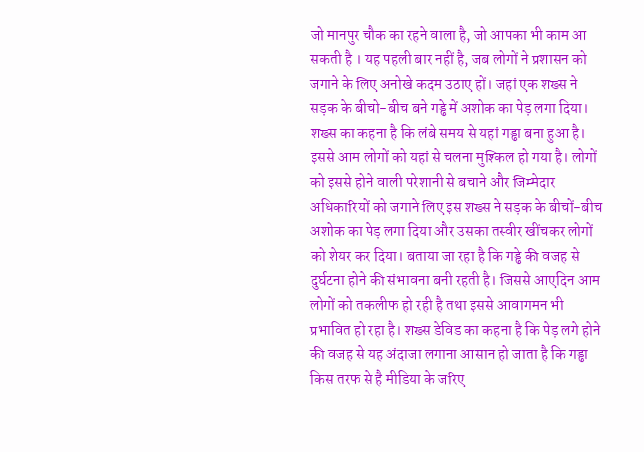जो मानपुर चौक का रहने वाला है, जो आपका भी काम आ सकती है । यह पहली बार नहीं है, जब लोगों ने प्रशासन को जगाने के लिए अनोखे कदम उठाए हों। जहां एक शख्स ने सड़क के बीचो-बीच बने गड्ढे में अशोक का पेड़ लगा दिया। शख्स का कहना है कि लंबे समय से यहां गड्ढा बना हुआ है। इससे आम लोगों को यहां से चलना मुश्किल हो गया है। लोगों को इससे होने वाली परेशानी से बचाने और जिम्मेदार अधिकारियों को जगाने लिए इस शख्स ने सड़क के बीचों-बीच अशोक का पेड़ लगा दिया और उसका तस्वीर खींचकर लोगों को शेयर कर दिया। बताया जा रहा है कि गड्ढे की वजह से दुर्घटना होने की संभावना बनी रहती है। जिससे आएदिन आम लोगों को तकलीफ हो रही है तथा इससे आवागमन भी प्रभावित हो रहा है। शख्स डेविड का कहना है कि पेड़ लगे होने की वजह से यह अंदाजा लगाना आसान हो जाता है कि गड्ढा किस तरफ से है मीडिया के जरिए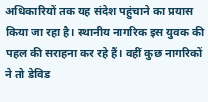अधिकारियों तक यह संदेश पहुंचाने का प्रयास किया जा रहा है। स्थानीय नागरिक इस युवक की पहल की सराहना कर रहे हैं। वहीं कुछ नागरिकों ने तो डेविड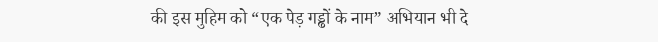की इस मुहिम को “एक पेड़ गड्ढों के नाम” अभियान भी दे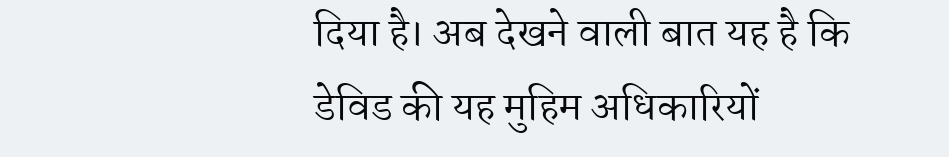दिया है। अब देखने वाली बात यह है कि डेविड की यह मुहिम अधिकारियों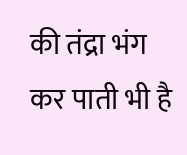की तंद्रा भंग कर पाती भी है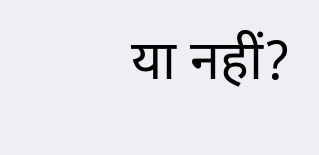या नहीं?